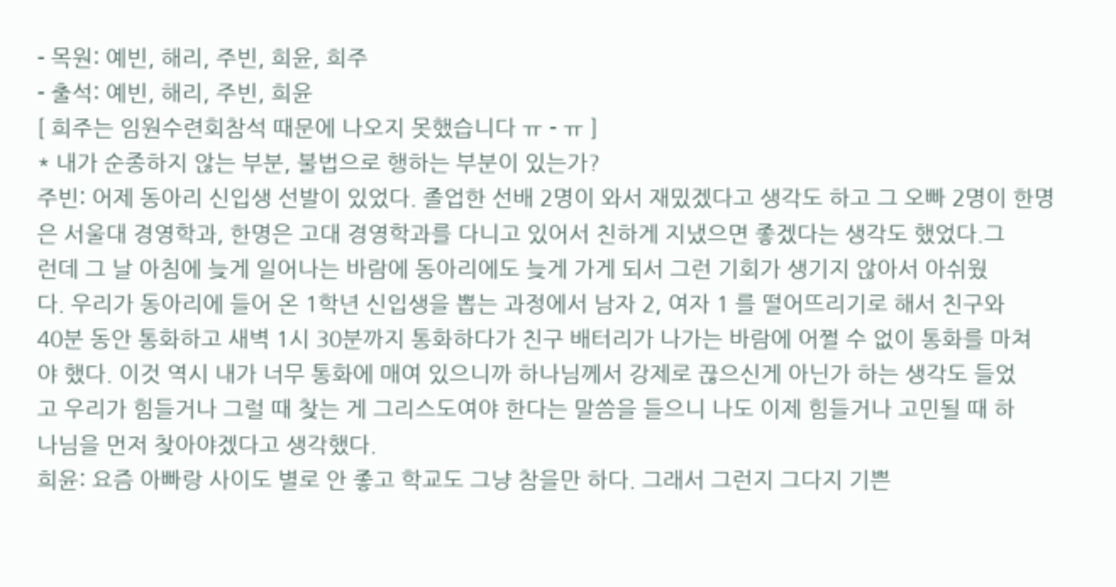- 목원: 예빈, 해리, 주빈, 희윤, 희주
- 출석: 예빈, 해리, 주빈, 희윤
[ 희주는 임원수련회참석 때문에 나오지 못했습니다 ㅠ - ㅠ ]
* 내가 순종하지 않는 부분, 불법으로 행하는 부분이 있는가?
주빈: 어제 동아리 신입생 선발이 있었다. 졸업한 선배 2명이 와서 재밌겠다고 생각도 하고 그 오빠 2명이 한명
은 서울대 경영학과, 한명은 고대 경영학과를 다니고 있어서 친하게 지냈으면 좋겠다는 생각도 했었다.그
런데 그 날 아침에 늦게 일어나는 바람에 동아리에도 늦게 가게 되서 그런 기회가 생기지 않아서 아쉬웠
다. 우리가 동아리에 들어 온 1학년 신입생을 뽑는 과정에서 남자 2, 여자 1 를 떨어뜨리기로 해서 친구와
40분 동안 통화하고 새벽 1시 30분까지 통화하다가 친구 배터리가 나가는 바람에 어쩔 수 없이 통화를 마쳐
야 했다. 이것 역시 내가 너무 통화에 매여 있으니까 하나님께서 강제로 끊으신게 아닌가 하는 생각도 들었
고 우리가 힘들거나 그럴 때 찾는 게 그리스도여야 한다는 말씀을 들으니 나도 이제 힘들거나 고민될 때 하
나님을 먼저 찾아야겠다고 생각했다.
희윤: 요즘 아빠랑 사이도 별로 안 좋고 학교도 그냥 참을만 하다. 그래서 그런지 그다지 기쁜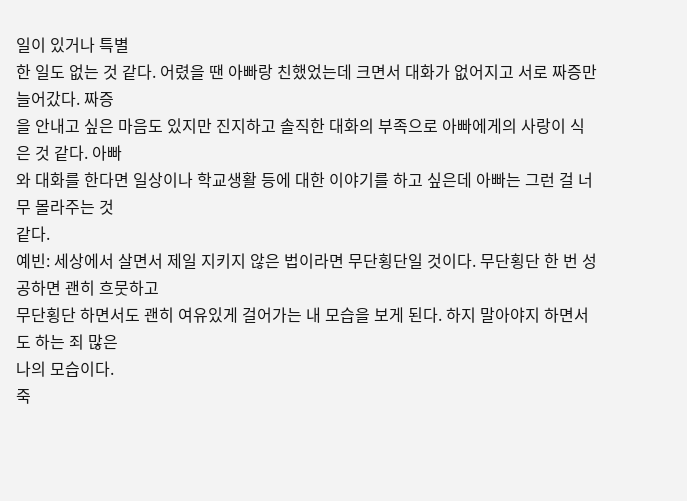일이 있거나 특별
한 일도 없는 것 같다. 어렸을 땐 아빠랑 친했었는데 크면서 대화가 없어지고 서로 짜증만 늘어갔다. 짜증
을 안내고 싶은 마음도 있지만 진지하고 솔직한 대화의 부족으로 아빠에게의 사랑이 식은 것 같다. 아빠
와 대화를 한다면 일상이나 학교생활 등에 대한 이야기를 하고 싶은데 아빠는 그런 걸 너무 몰라주는 것
같다.
예빈: 세상에서 살면서 제일 지키지 않은 법이라면 무단횡단일 것이다. 무단횡단 한 번 성공하면 괜히 흐뭇하고
무단횡단 하면서도 괜히 여유있게 걸어가는 내 모습을 보게 된다. 하지 말아야지 하면서도 하는 죄 많은
나의 모습이다.
죽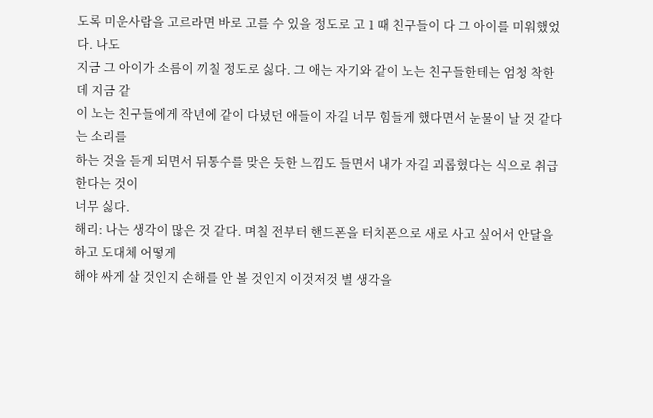도록 미운사람을 고르라면 바로 고를 수 있을 정도로 고 1 때 친구들이 다 그 아이를 미워했었다. 나도
지금 그 아이가 소름이 끼칠 정도로 싫다. 그 애는 자기와 같이 노는 친구들한테는 엄청 착한데 지금 같
이 노는 친구들에게 작년에 같이 다녔던 애들이 자길 너무 힘들게 했다면서 눈물이 날 것 같다는 소리를
하는 것을 듣게 되면서 뒤통수를 맞은 듯한 느낌도 들면서 내가 자길 괴롭혔다는 식으로 취급한다는 것이
너무 싫다.
해리: 나는 생각이 많은 것 같다. 며칠 전부터 핸드폰을 터치폰으로 새로 사고 싶어서 안달을 하고 도대체 어떻게
해야 싸게 살 것인지 손해를 안 볼 것인지 이것저것 별 생각을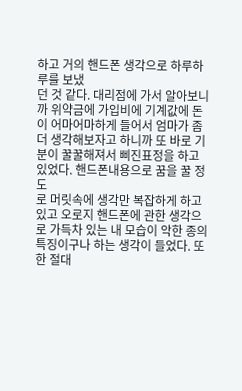하고 거의 핸드폰 생각으로 하루하루를 보냈
던 것 같다. 대리점에 가서 알아보니까 위약금에 가입비에 기계값에 돈이 어마어마하게 들어서 엄마가 좀
더 생각해보자고 하니까 또 바로 기분이 꿀꿀해져서 삐진표정을 하고 있었다. 핸드폰내용으로 꿈을 꿀 정도
로 머릿속에 생각만 복잡하게 하고 있고 오로지 핸드폰에 관한 생각으로 가득차 있는 내 모습이 악한 종의
특징이구나 하는 생각이 들었다. 또한 절대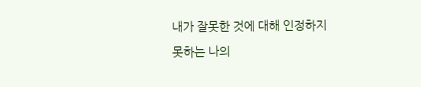내가 잘못한 것에 대해 인정하지 못하는 나의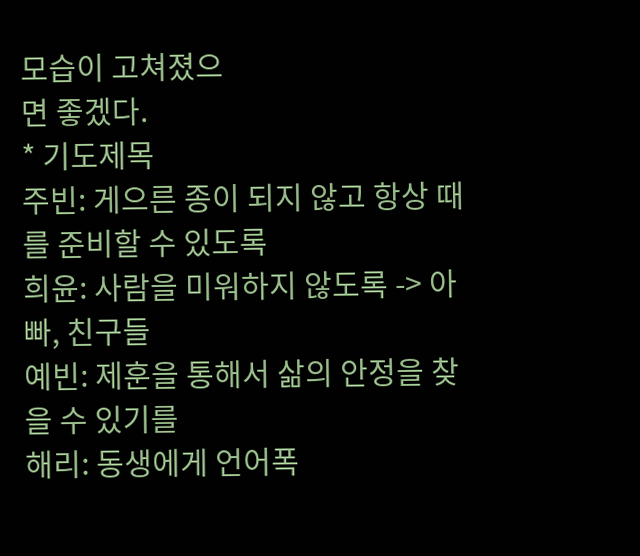모습이 고쳐졌으
면 좋겠다.
* 기도제목
주빈: 게으른 종이 되지 않고 항상 때를 준비할 수 있도록
희윤: 사람을 미워하지 않도록 -> 아빠, 친구들
예빈: 제훈을 통해서 삶의 안정을 찾을 수 있기를
해리: 동생에게 언어폭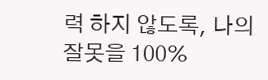력 하지 않도록, 나의 잘못을 100%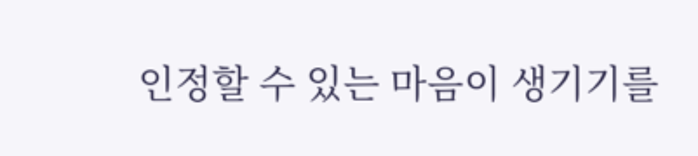인정할 수 있는 마음이 생기기를